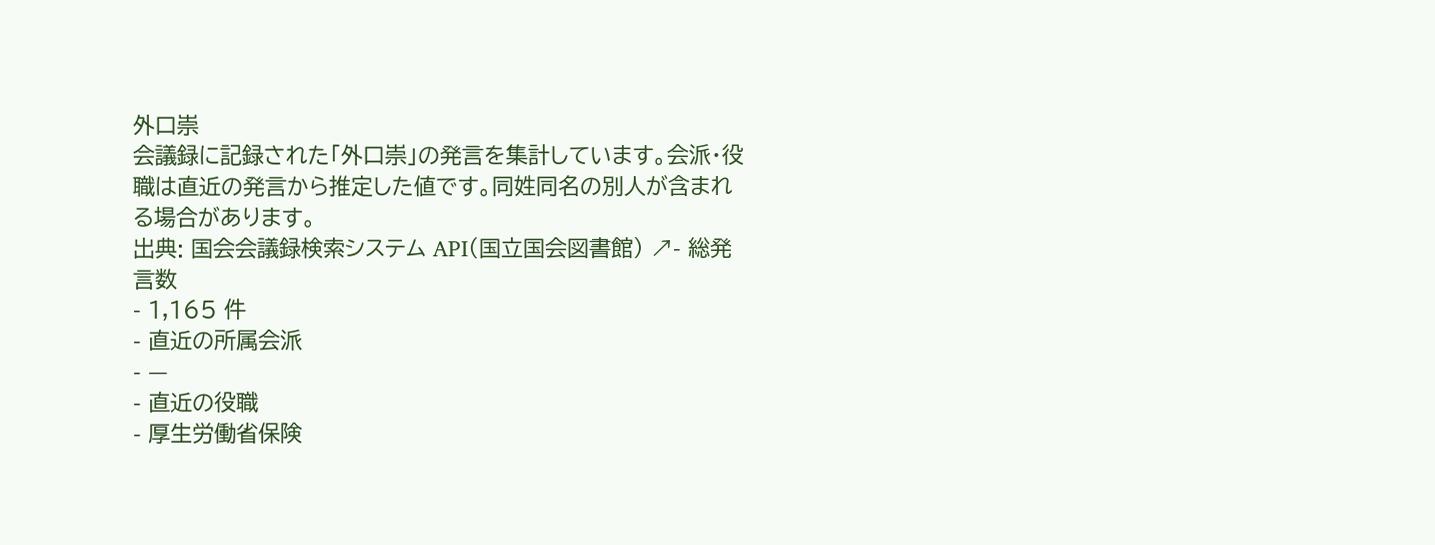外口崇
会議録に記録された「外口崇」の発言を集計しています。会派・役職は直近の発言から推定した値です。同姓同名の別人が含まれる場合があります。
出典: 国会会議録検索システム API(国立国会図書館) ↗- 総発言数
- 1,165 件
- 直近の所属会派
- —
- 直近の役職
- 厚生労働省保険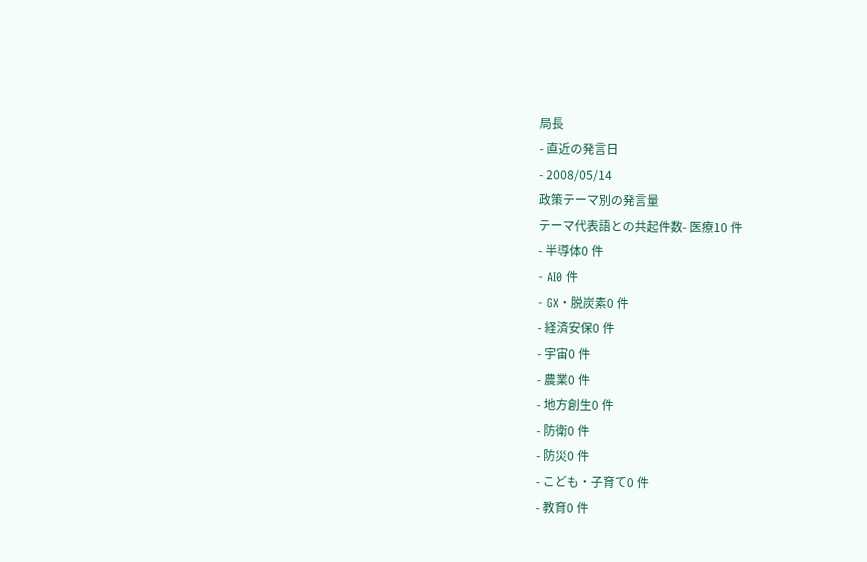局長
- 直近の発言日
- 2008/05/14
政策テーマ別の発言量
テーマ代表語との共起件数- 医療10 件
- 半導体0 件
- AI0 件
- GX・脱炭素0 件
- 経済安保0 件
- 宇宙0 件
- 農業0 件
- 地方創生0 件
- 防衛0 件
- 防災0 件
- こども・子育て0 件
- 教育0 件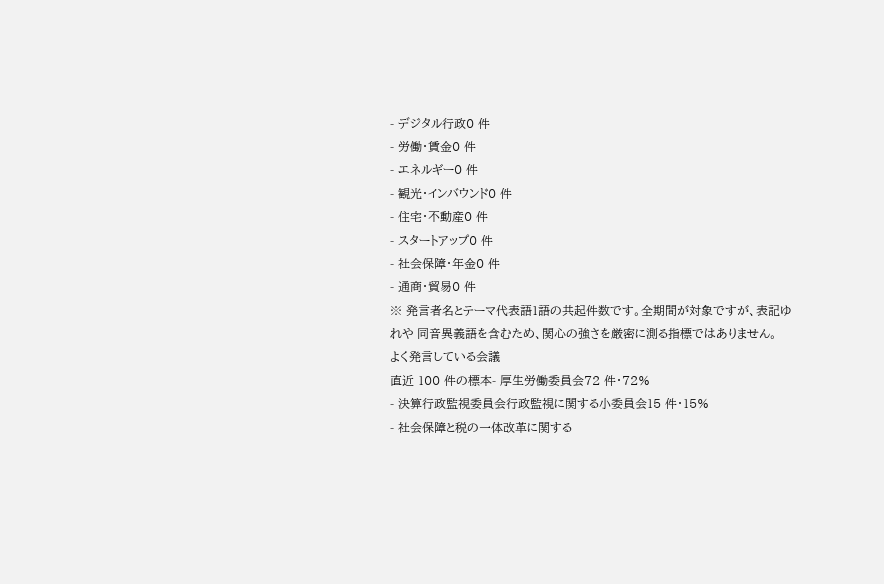- デジタル行政0 件
- 労働・賃金0 件
- エネルギー0 件
- 観光・インバウンド0 件
- 住宅・不動産0 件
- スタートアップ0 件
- 社会保障・年金0 件
- 通商・貿易0 件
※ 発言者名とテーマ代表語1語の共起件数です。全期間が対象ですが、表記ゆれや 同音異義語を含むため、関心の強さを厳密に測る指標ではありません。
よく発言している会議
直近 100 件の標本- 厚生労働委員会72 件・72%
- 決算行政監視委員会行政監視に関する小委員会15 件・15%
- 社会保障と税の一体改革に関する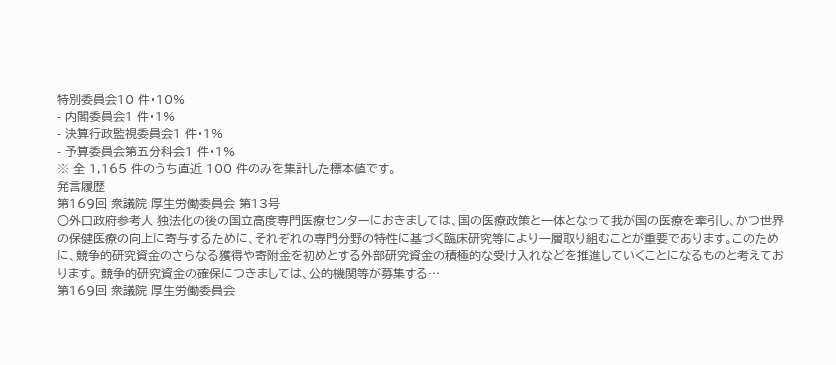特別委員会10 件・10%
- 内閣委員会1 件・1%
- 決算行政監視委員会1 件・1%
- 予算委員会第五分科会1 件・1%
※ 全 1,165 件のうち直近 100 件のみを集計した標本値です。
発言履歴
第169回 衆議院 厚生労働委員会 第13号
○外口政府参考人 独法化の後の国立高度専門医療センターにおきましては、国の医療政策と一体となって我が国の医療を牽引し、かつ世界の保健医療の向上に寄与するために、それぞれの専門分野の特性に基づく臨床研究等により一層取り組むことが重要であります。このために、競争的研究資金のさらなる獲得や寄附金を初めとする外部研究資金の積極的な受け入れなどを推進していくことになるものと考えております。 競争的研究資金の確保につきましては、公的機関等が募集する…
第169回 衆議院 厚生労働委員会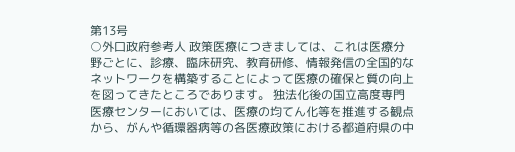第13号
○外口政府参考人 政策医療につきましては、これは医療分野ごとに、診療、臨床研究、教育研修、情報発信の全国的なネットワークを構築することによって医療の確保と質の向上を図ってきたところであります。 独法化後の国立高度専門医療センターにおいては、医療の均てん化等を推進する観点から、がんや循環器病等の各医療政策における都道府県の中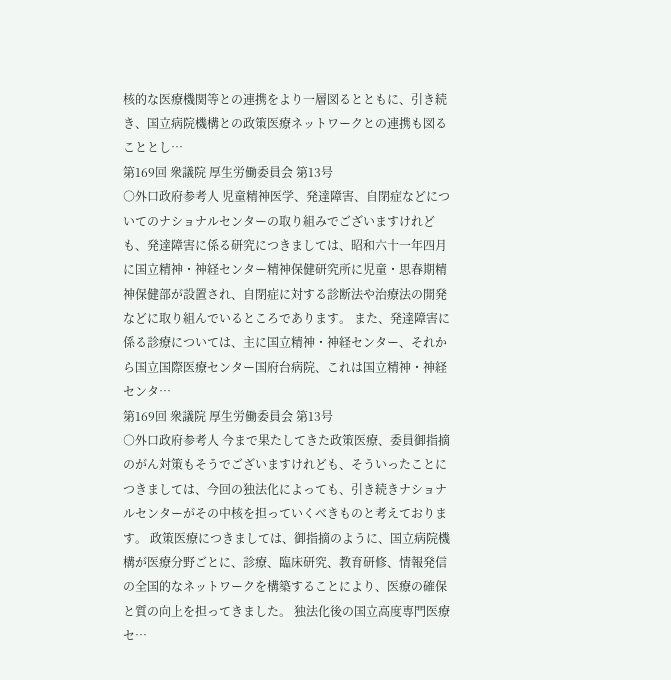核的な医療機関等との連携をより一層図るとともに、引き続き、国立病院機構との政策医療ネットワークとの連携も図ることとし…
第169回 衆議院 厚生労働委員会 第13号
○外口政府参考人 児童精神医学、発達障害、自閉症などについてのナショナルセンターの取り組みでございますけれども、発達障害に係る研究につきましては、昭和六十一年四月に国立精神・神経センター精神保健研究所に児童・思春期精神保健部が設置され、自閉症に対する診断法や治療法の開発などに取り組んでいるところであります。 また、発達障害に係る診療については、主に国立精神・神経センター、それから国立国際医療センター国府台病院、これは国立精神・神経センタ…
第169回 衆議院 厚生労働委員会 第13号
○外口政府参考人 今まで果たしてきた政策医療、委員御指摘のがん対策もそうでございますけれども、そういったことにつきましては、今回の独法化によっても、引き続きナショナルセンターがその中核を担っていくべきものと考えております。 政策医療につきましては、御指摘のように、国立病院機構が医療分野ごとに、診療、臨床研究、教育研修、情報発信の全国的なネットワークを構築することにより、医療の確保と質の向上を担ってきました。 独法化後の国立高度専門医療セ…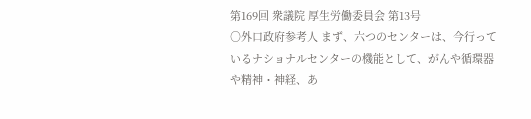第169回 衆議院 厚生労働委員会 第13号
○外口政府参考人 まず、六つのセンターは、今行っているナショナルセンターの機能として、がんや循環器や精神・神経、あ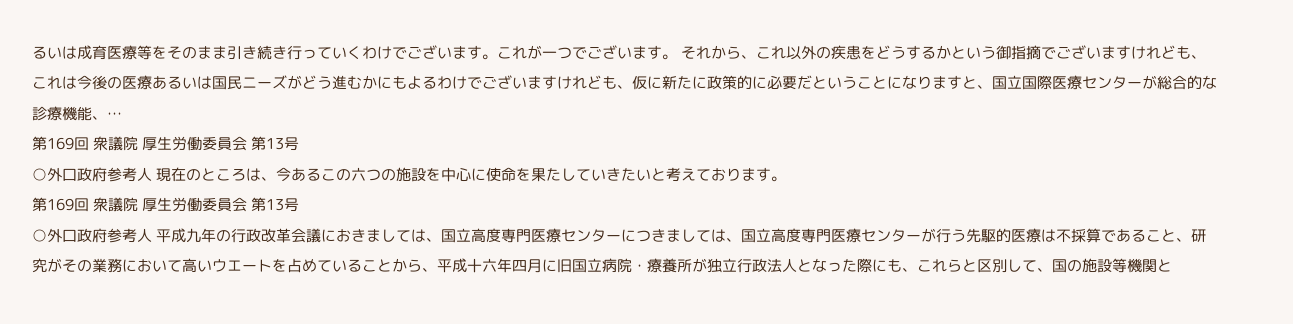るいは成育医療等をそのまま引き続き行っていくわけでございます。これが一つでございます。 それから、これ以外の疾患をどうするかという御指摘でございますけれども、これは今後の医療あるいは国民ニーズがどう進むかにもよるわけでございますけれども、仮に新たに政策的に必要だということになりますと、国立国際医療センターが総合的な診療機能、…
第169回 衆議院 厚生労働委員会 第13号
○外口政府参考人 現在のところは、今あるこの六つの施設を中心に使命を果たしていきたいと考えております。
第169回 衆議院 厚生労働委員会 第13号
○外口政府参考人 平成九年の行政改革会議におきましては、国立高度専門医療センターにつきましては、国立高度専門医療センターが行う先駆的医療は不採算であること、研究がその業務において高いウエートを占めていることから、平成十六年四月に旧国立病院・療養所が独立行政法人となった際にも、これらと区別して、国の施設等機関と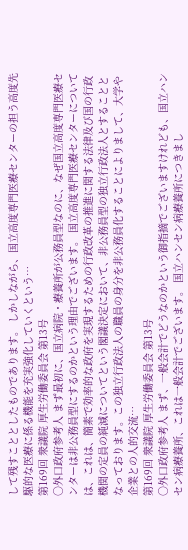して残すこととしたものであります。 しかしながら、国立高度専門医療センターの担う高度先駆的な医療に係る機能を充実強化していくという…
第169回 衆議院 厚生労働委員会 第13号
○外口政府参考人 まず最初に、国立病院・療養所が公務員型なのに、なぜ国立高度専門医療センターは非公務員型にするのかという理由でございます。 国立高度専門医療センターについては、これは、簡素で効率的な政府を実現するための行政改革の推進に関する法律及び国の行政機関の定員の純減についてという閣議決定において、非公務員型の独立行政法人とすることとなっております。この独立行政法人の職員の身分を非公務員化することによりまして、大学や企業との人的交流…
第169回 衆議院 厚生労働委員会 第13号
○外口政府参考人 まず、一般会計でどうなのかという御指摘でございますけれども、国立ハンセン病療養所、これは一般会計でございます。 国立ハンセン病療養所につきまし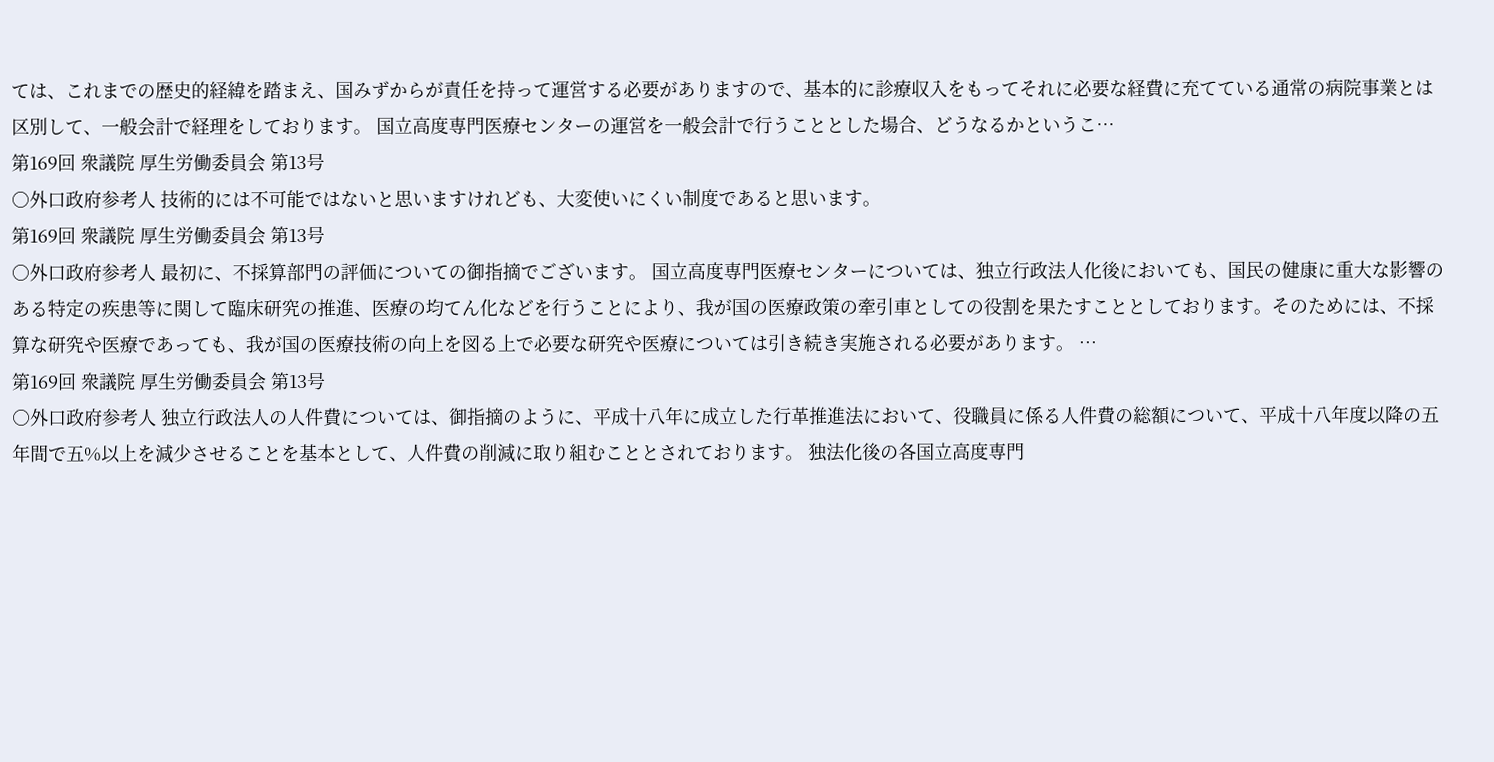ては、これまでの歴史的経緯を踏まえ、国みずからが責任を持って運営する必要がありますので、基本的に診療収入をもってそれに必要な経費に充てている通常の病院事業とは区別して、一般会計で経理をしております。 国立高度専門医療センターの運営を一般会計で行うこととした場合、どうなるかというこ…
第169回 衆議院 厚生労働委員会 第13号
○外口政府参考人 技術的には不可能ではないと思いますけれども、大変使いにくい制度であると思います。
第169回 衆議院 厚生労働委員会 第13号
○外口政府参考人 最初に、不採算部門の評価についての御指摘でございます。 国立高度専門医療センターについては、独立行政法人化後においても、国民の健康に重大な影響のある特定の疾患等に関して臨床研究の推進、医療の均てん化などを行うことにより、我が国の医療政策の牽引車としての役割を果たすこととしております。そのためには、不採算な研究や医療であっても、我が国の医療技術の向上を図る上で必要な研究や医療については引き続き実施される必要があります。 …
第169回 衆議院 厚生労働委員会 第13号
○外口政府参考人 独立行政法人の人件費については、御指摘のように、平成十八年に成立した行革推進法において、役職員に係る人件費の総額について、平成十八年度以降の五年間で五%以上を減少させることを基本として、人件費の削減に取り組むこととされております。 独法化後の各国立高度専門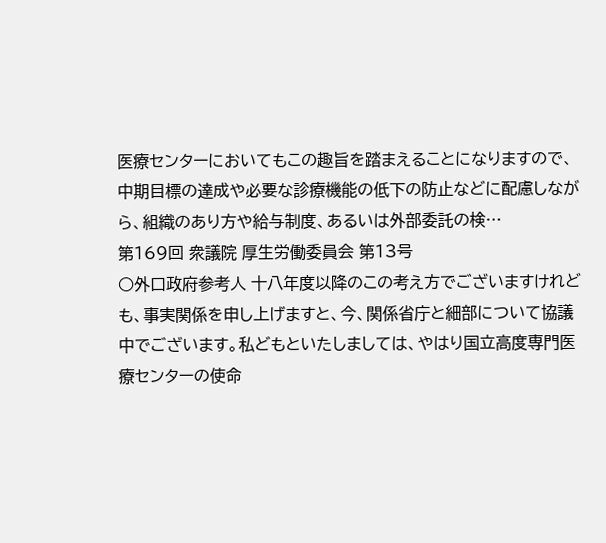医療センターにおいてもこの趣旨を踏まえることになりますので、中期目標の達成や必要な診療機能の低下の防止などに配慮しながら、組織のあり方や給与制度、あるいは外部委託の検…
第169回 衆議院 厚生労働委員会 第13号
○外口政府参考人 十八年度以降のこの考え方でございますけれども、事実関係を申し上げますと、今、関係省庁と細部について協議中でございます。私どもといたしましては、やはり国立高度専門医療センターの使命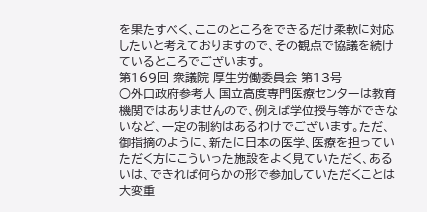を果たすべく、ここのところをできるだけ柔軟に対応したいと考えておりますので、その観点で協議を続けているところでございます。
第169回 衆議院 厚生労働委員会 第13号
○外口政府参考人 国立高度専門医療センターは教育機関ではありませんので、例えば学位授与等ができないなど、一定の制約はあるわけでございます。ただ、御指摘のように、新たに日本の医学、医療を担っていただく方にこういった施設をよく見ていただく、あるいは、できれば何らかの形で参加していただくことは大変重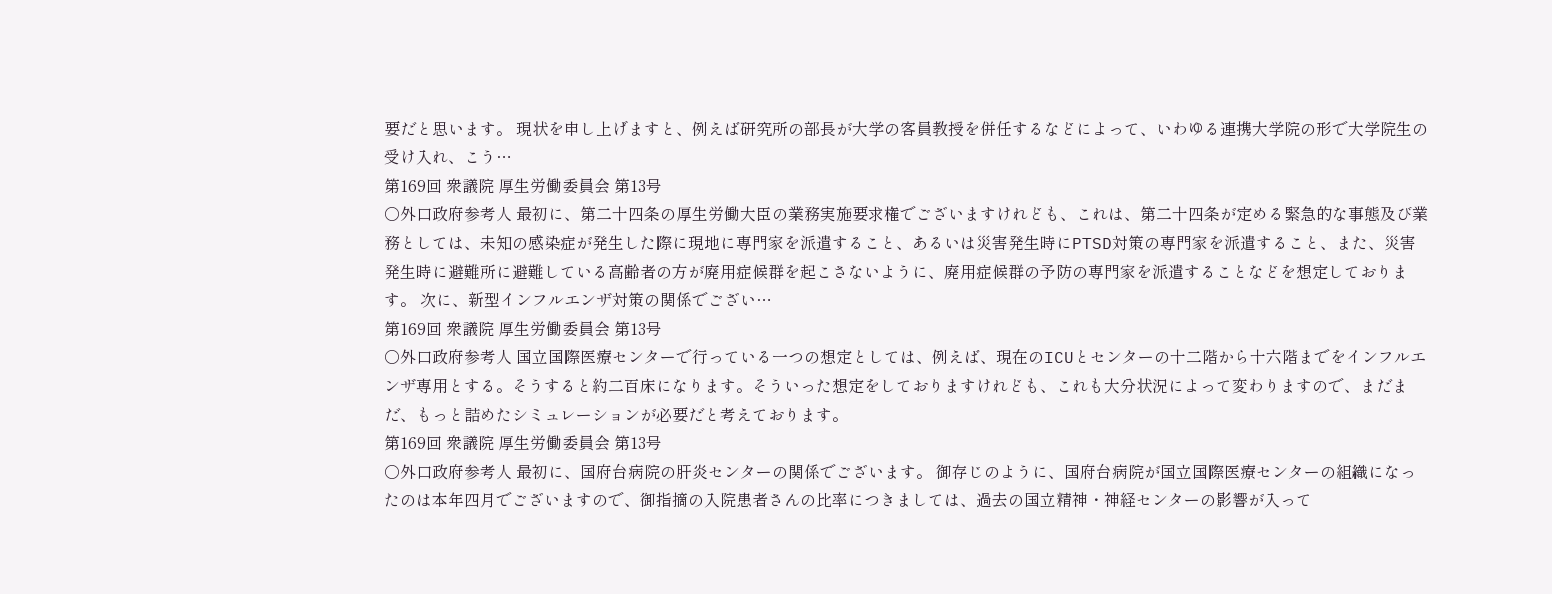要だと思います。 現状を申し上げますと、例えば研究所の部長が大学の客員教授を併任するなどによって、いわゆる連携大学院の形で大学院生の受け入れ、こう…
第169回 衆議院 厚生労働委員会 第13号
○外口政府参考人 最初に、第二十四条の厚生労働大臣の業務実施要求権でございますけれども、これは、第二十四条が定める緊急的な事態及び業務としては、未知の感染症が発生した際に現地に専門家を派遣すること、あるいは災害発生時にPTSD対策の専門家を派遣すること、また、災害発生時に避難所に避難している高齢者の方が廃用症候群を起こさないように、廃用症候群の予防の専門家を派遣することなどを想定しております。 次に、新型インフルエンザ対策の関係でござい…
第169回 衆議院 厚生労働委員会 第13号
○外口政府参考人 国立国際医療センターで行っている一つの想定としては、例えば、現在のICUとセンターの十二階から十六階までをインフルエンザ専用とする。そうすると約二百床になります。そういった想定をしておりますけれども、これも大分状況によって変わりますので、まだまだ、もっと詰めたシミュレーションが必要だと考えております。
第169回 衆議院 厚生労働委員会 第13号
○外口政府参考人 最初に、国府台病院の肝炎センターの関係でございます。 御存じのように、国府台病院が国立国際医療センターの組織になったのは本年四月でございますので、御指摘の入院患者さんの比率につきましては、過去の国立精神・神経センターの影響が入って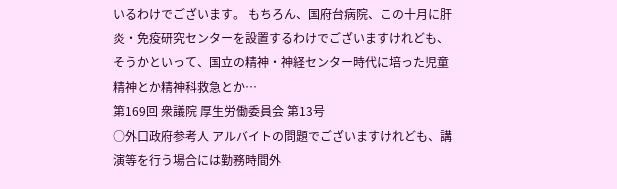いるわけでございます。 もちろん、国府台病院、この十月に肝炎・免疫研究センターを設置するわけでございますけれども、そうかといって、国立の精神・神経センター時代に培った児童精神とか精神科救急とか…
第169回 衆議院 厚生労働委員会 第13号
○外口政府参考人 アルバイトの問題でございますけれども、講演等を行う場合には勤務時間外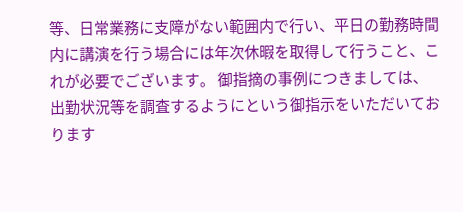等、日常業務に支障がない範囲内で行い、平日の勤務時間内に講演を行う場合には年次休暇を取得して行うこと、これが必要でございます。 御指摘の事例につきましては、出勤状況等を調査するようにという御指示をいただいております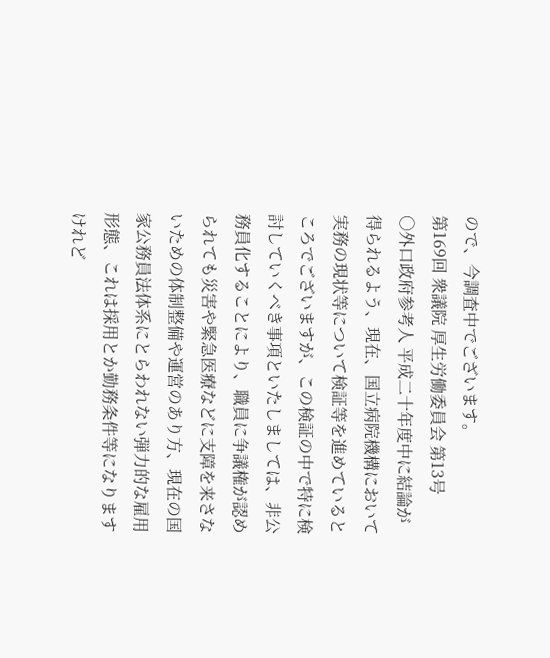ので、今調査中でございます。
第169回 衆議院 厚生労働委員会 第13号
○外口政府参考人 平成二十年度中に結論が得られるよう、現在、国立病院機構において実務の現状等について検証等を進めているところでございますが、この検証の中で特に検討していくべき事項といたしましては、非公務員化することにより、職員に争議権が認められても災害や緊急医療などに支障を来さないための体制整備や運営のあり方、現在の国家公務員法体系にとらわれない弾力的な雇用形態、これは採用とか勤務条件等になりますけれど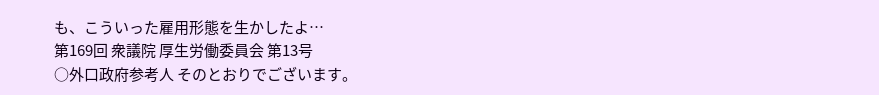も、こういった雇用形態を生かしたよ…
第169回 衆議院 厚生労働委員会 第13号
○外口政府参考人 そのとおりでございます。